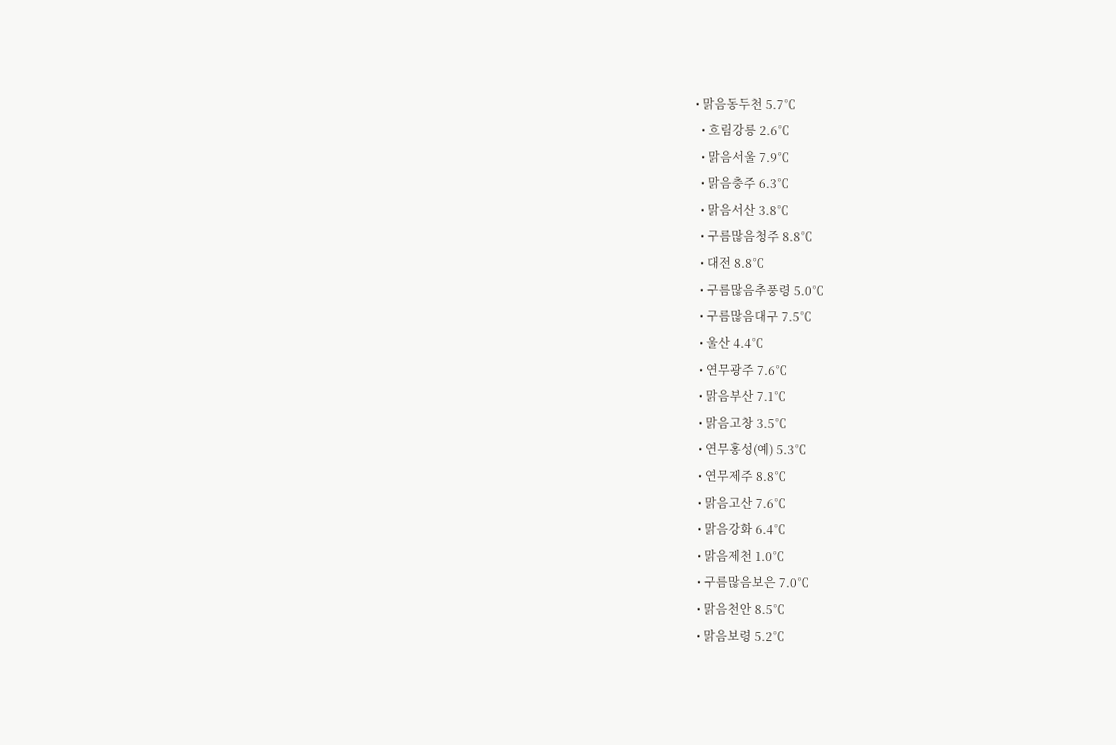• 맑음동두천 5.7℃
  • 흐림강릉 2.6℃
  • 맑음서울 7.9℃
  • 맑음충주 6.3℃
  • 맑음서산 3.8℃
  • 구름많음청주 8.8℃
  • 대전 8.8℃
  • 구름많음추풍령 5.0℃
  • 구름많음대구 7.5℃
  • 울산 4.4℃
  • 연무광주 7.6℃
  • 맑음부산 7.1℃
  • 맑음고창 3.5℃
  • 연무홍성(예) 5.3℃
  • 연무제주 8.8℃
  • 맑음고산 7.6℃
  • 맑음강화 6.4℃
  • 맑음제천 1.0℃
  • 구름많음보은 7.0℃
  • 맑음천안 8.5℃
  • 맑음보령 5.2℃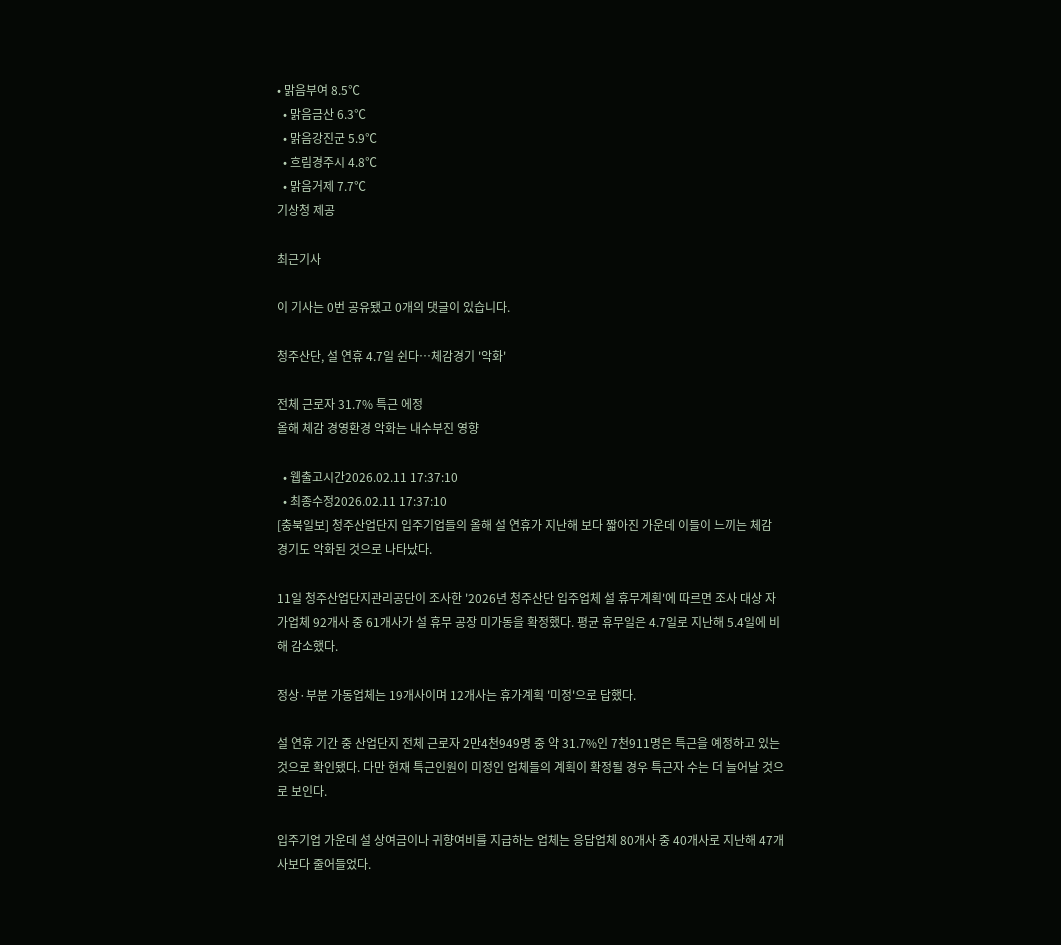• 맑음부여 8.5℃
  • 맑음금산 6.3℃
  • 맑음강진군 5.9℃
  • 흐림경주시 4.8℃
  • 맑음거제 7.7℃
기상청 제공

최근기사

이 기사는 0번 공유됐고 0개의 댓글이 있습니다.

청주산단, 설 연휴 4.7일 쉰다…체감경기 '악화'

전체 근로자 31.7% 특근 에정
올해 체감 경영환경 악화는 내수부진 영향

  • 웹출고시간2026.02.11 17:37:10
  • 최종수정2026.02.11 17:37:10
[충북일보] 청주산업단지 입주기업들의 올해 설 연휴가 지난해 보다 짧아진 가운데 이들이 느끼는 체감 경기도 악화된 것으로 나타났다.

11일 청주산업단지관리공단이 조사한 '2026년 청주산단 입주업체 설 휴무계획'에 따르면 조사 대상 자가업체 92개사 중 61개사가 설 휴무 공장 미가동을 확정했다. 평균 휴무일은 4.7일로 지난해 5.4일에 비해 감소했다.

정상·부분 가동업체는 19개사이며 12개사는 휴가계획 '미정'으로 답했다.

설 연휴 기간 중 산업단지 전체 근로자 2만4천949명 중 약 31.7%인 7천911명은 특근을 예정하고 있는 것으로 확인됐다. 다만 현재 특근인원이 미정인 업체들의 계획이 확정될 경우 특근자 수는 더 늘어날 것으로 보인다.

입주기업 가운데 설 상여금이나 귀향여비를 지급하는 업체는 응답업체 80개사 중 40개사로 지난해 47개사보다 줄어들었다.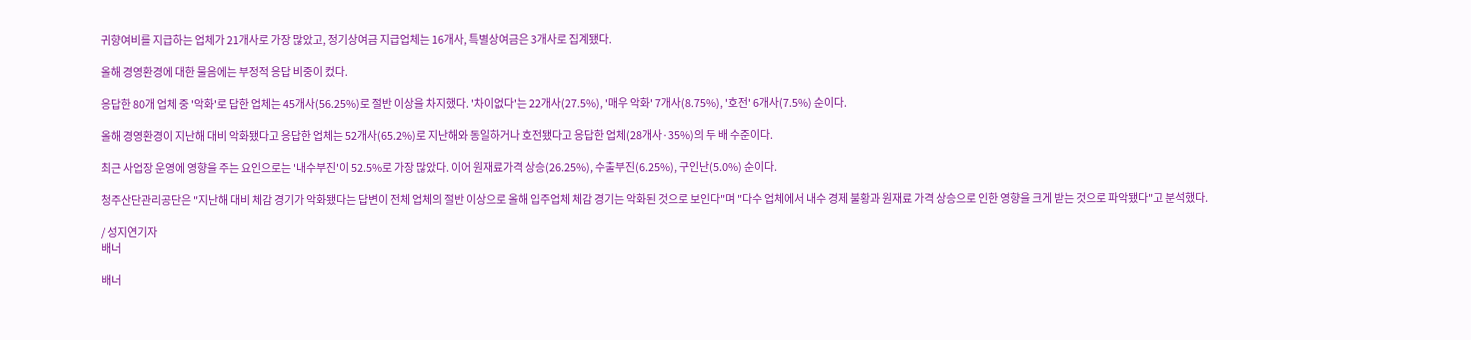귀향여비를 지급하는 업체가 21개사로 가장 많았고, 정기상여금 지급업체는 16개사, 특별상여금은 3개사로 집계됐다.

올해 경영환경에 대한 물음에는 부정적 응답 비중이 컸다.

응답한 80개 업체 중 '악화'로 답한 업체는 45개사(56.25%)로 절반 이상을 차지했다. '차이없다'는 22개사(27.5%), '매우 악화' 7개사(8.75%), '호전' 6개사(7.5%) 순이다.

올해 경영환경이 지난해 대비 악화됐다고 응답한 업체는 52개사(65.2%)로 지난해와 동일하거나 호전됐다고 응답한 업체(28개사·35%)의 두 배 수준이다.

최근 사업장 운영에 영향을 주는 요인으로는 '내수부진'이 52.5%로 가장 많았다. 이어 원재료가격 상승(26.25%), 수출부진(6.25%), 구인난(5.0%) 순이다.

청주산단관리공단은 "지난해 대비 체감 경기가 악화됐다는 답변이 전체 업체의 절반 이상으로 올해 입주업체 체감 경기는 악화된 것으로 보인다"며 "다수 업체에서 내수 경제 불황과 원재료 가격 상승으로 인한 영향을 크게 받는 것으로 파악됐다"고 분석했다.

/ 성지연기자
배너

배너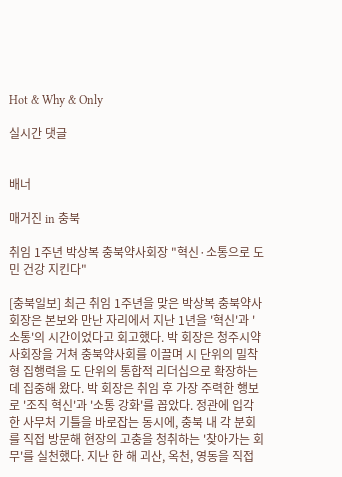Hot & Why & Only

실시간 댓글


배너

매거진 in 충북

취임 1주년 박상복 충북약사회장 "혁신·소통으로 도민 건강 지킨다"

[충북일보] 최근 취임 1주년을 맞은 박상복 충북약사회장은 본보와 만난 자리에서 지난 1년을 '혁신'과 '소통'의 시간이었다고 회고했다. 박 회장은 청주시약사회장을 거쳐 충북약사회를 이끌며 시 단위의 밀착형 집행력을 도 단위의 통합적 리더십으로 확장하는 데 집중해 왔다. 박 회장은 취임 후 가장 주력한 행보로 '조직 혁신'과 '소통 강화'를 꼽았다. 정관에 입각한 사무처 기틀을 바로잡는 동시에, 충북 내 각 분회를 직접 방문해 현장의 고충을 청취하는 '찾아가는 회무'를 실천했다. 지난 한 해 괴산, 옥천, 영동을 직접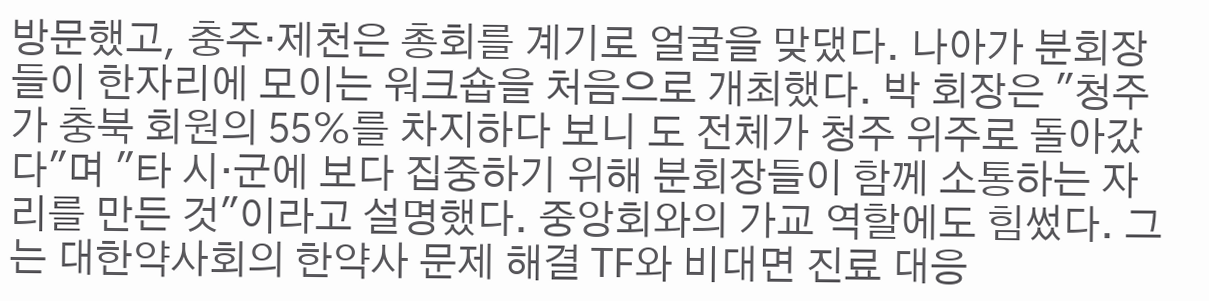방문했고, 충주·제천은 총회를 계기로 얼굴을 맞댔다. 나아가 분회장들이 한자리에 모이는 워크숍을 처음으로 개최했다. 박 회장은 "청주가 충북 회원의 55%를 차지하다 보니 도 전체가 청주 위주로 돌아갔다"며 "타 시·군에 보다 집중하기 위해 분회장들이 함께 소통하는 자리를 만든 것"이라고 설명했다. 중앙회와의 가교 역할에도 힘썼다. 그는 대한약사회의 한약사 문제 해결 TF와 비대면 진료 대응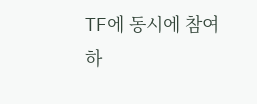TF에 동시에 참여하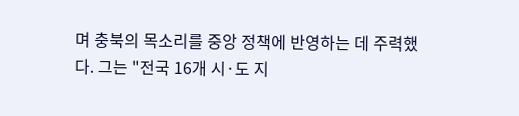며 충북의 목소리를 중앙 정책에 반영하는 데 주력했다. 그는 "전국 16개 시·도 지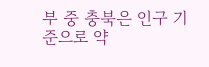부 중 충북은 인구 기준으로 약